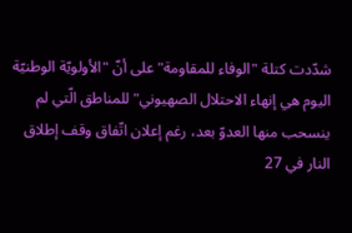شدّدت كتلة "الوفاء للمقاومة" على أنّ "الأولويّة الوطنيّة اليوم هي إنهاء الاحتلال الصهيوني" للمناطق الّتي لم ينسحب منها العدوّ بعد، رغم إعلان اتّفاق وقف إطلاق النار في 27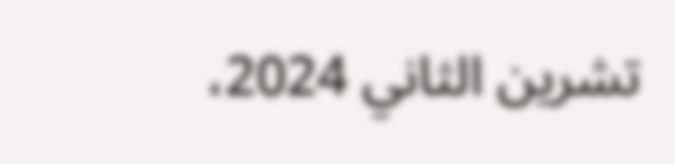تشرين الثاني 2024،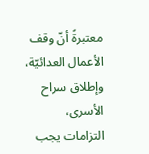معتبرةً أنّ وقف الأعمال العدائيّة، وإطلاق سراح الأسرى، التزامات يجب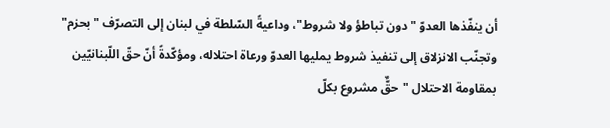أن ينفّذها العدوّ "دون تباطؤ ولا شروط"، وداعيةً السّلطة في لبنان إلى التصرّف "بحزم" وتجنّب الانزلاق إلى تنفيذ شروط يمليها العدوّ ورعاة احتلاله، ومؤكّدةً أنّ حقّ اللّبنانيّين بمقاومة الاحتلال "حقٌّ مشروع بكلّ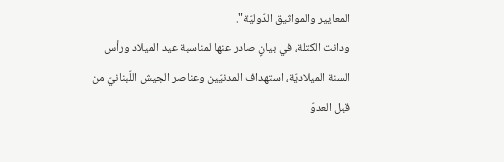المعايير والمواثيق الدّوليّة".
ودانت الكتلة، في بيانٍ صادر عنها لمناسبة عيد الميلاد ورأس السنة الميلاديّة، استهداف المدنيّين وعناصر الجيش اللّبنانيّ من قبل العدوّ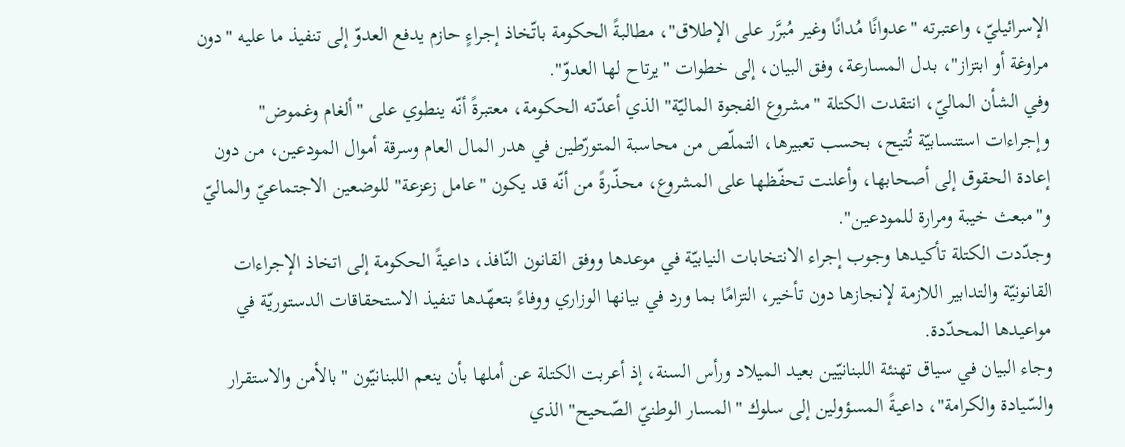الإسرائيليّ، واعتبرته "عدوانًا مُدانًا وغير مُبرَّر على الإطلاق"، مطالبةً الحكومة باتّخاذ إجراءٍ حازم يدفع العدوّ إلى تنفيذ ما عليه "دون مراوغة أو ابتزاز"، بدل المسارعة، وفق البيان، إلى خطوات "يرتاح لها العدوّ".
وفي الشأن الماليّ، انتقدت الكتلة "مشروع الفجوة الماليّة" الذي أعدّته الحكومة، معتبرةً أنّه ينطوي على "ألغام وغموض" وإجراءات استنسابيّة تُتيح، بحسب تعبيرها، التملّص من محاسبة المتورّطين في هدر المال العام وسرقة أموال المودعين، من دون إعادة الحقوق إلى أصحابها، وأعلنت تحفّظها على المشروع، محذّرةً من أنّه قد يكون "عامل زعزعة" للوضعين الاجتماعيّ والماليّ و"مبعث خيبة ومرارة للمودعين".
وجدّدت الكتلة تأكيدها وجوب إجراء الانتخابات النيابيّة في موعدها ووفق القانون النّافذ، داعيةً الحكومة إلى اتخاذ الإجراءات القانونيّة والتدابير اللازمة لإنجازها دون تأخير، التزامًا بما ورد في بيانها الوزاري ووفاءً بتعهّدها تنفيذ الاستحقاقات الدستوريّة في مواعيدها المحدّدة.
وجاء البيان في سياق تهنئة اللبنانيّين بعيد الميلاد ورأس السنة، إذ أعربت الكتلة عن أملها بأن ينعم اللبنانيّون "بالأمن والاستقرار والسّيادة والكرامة"، داعيةً المسؤولين إلى سلوك "المسار الوطنيّ الصّحيح" الذي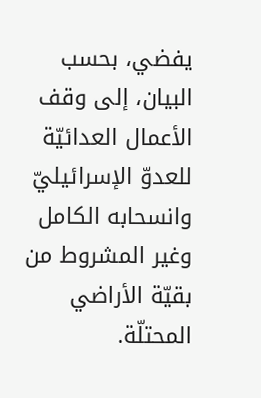يفضي، بحسب البيان، إلى وقف الأعمال العدائيّة للعدوّ الإسرائيليّ وانسحابه الكامل وغير المشروط من بقيّة الأراضي المحتلّة.